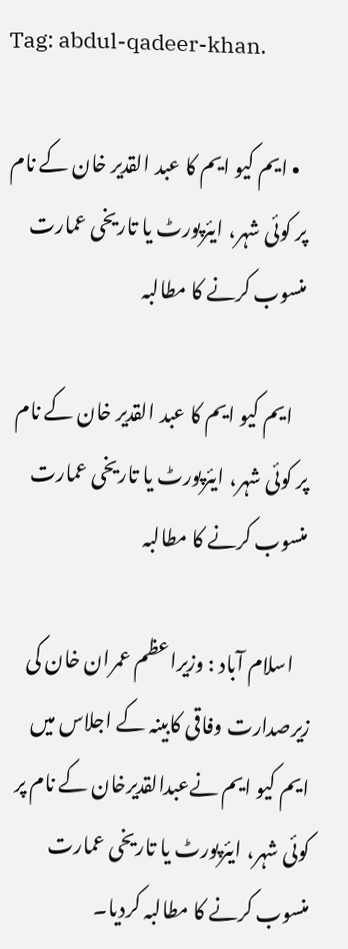Tag: abdul-qadeer-khan.

  • ایم کیو ایم کا عبد القدیر خان کے نام پر کوئی شہر، ایئرپورٹ یا تاریخی عمارت منسوب کرنے کا مطالبہ

    ایم کیو ایم کا عبد القدیر خان کے نام پر کوئی شہر، ایئرپورٹ یا تاریخی عمارت منسوب کرنے کا مطالبہ

    اسلام آباد : وزیراعظم عمران خان کی زیرصدارت وفاقی کابینہ کے اجلاس میں ایم کیو ایم نےعبدالقدیرخان کے نام پر کوئی شہر، ایئرپورٹ یا تاریخی عمارت منسوب کرنے کا مطالبہ کردیا۔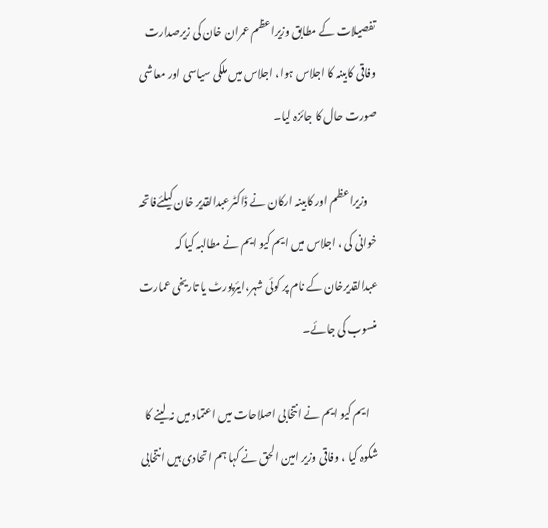تفصیلات کے مطابق وزیراعظم عمران خان کی زیرصدارت وفاقی کابینہ کا اجلاس ہوا، اجلاس میں ملکی سیاسی اور معاشی صورت حال کا جائزہ لیا۔

    وزیراعظم اور کابینہ ارکان نے ڈاکٹرعبدالقدیر خان کیلئےفاتحہ خوانی کی ، اجلاس میں ایم کیو ایم نے مطالبہ کیا کہ عبدالقدیرخان کے نام پر کوئی شہر،ایئرپورٹ یا تاریخی عمارت منسوب کی جائے۔

    ایم کیو ایم نے انتخابی اصلاحات میں اعتماد میں نہ لینے کا شکوہ کیا ، وفاقی وزیر امین الحق نے کہا ہم اتحادی ہیں انتخابی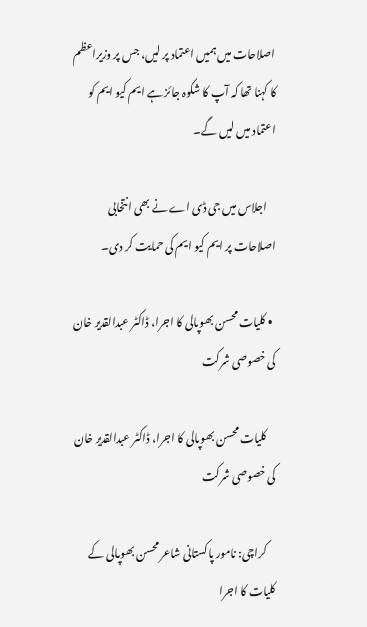اصلاحات میں ہمیں اعتماد پر لیں، جس پر وزیراعظم کا کہنا تھا کہ آپ کا شکوہ جائز ہے ایم کیو ایم کو اعتماد میں لیں گے۔

    اجلاس میں جی ڈی اے نے بھی انتخابی اصلاحات پر ایم کیو ایم کی حمایت کر دی۔

  • کلیات محسن بھوپالی کا اجرا، ڈاکٹر عبدالقدیر خان کی خصوصی شرکت

    کلیات محسن بھوپالی کا اجرا، ڈاکٹر عبدالقدیر خان کی خصوصی شرکت

    کراچی: نامور پاکستانی شاعر محسن بھوپالی کے کلیات کا اجرا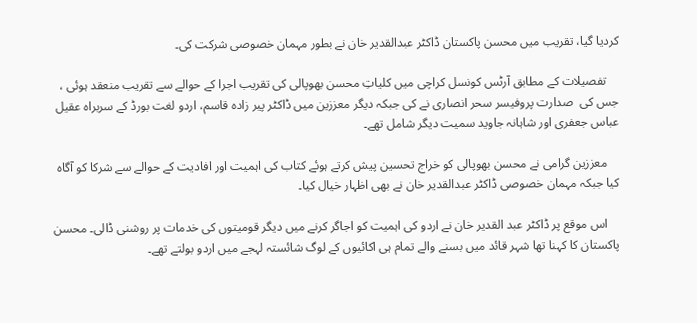کردیا گیا، تقریب میں محسن پاکستان ڈاکٹر عبدالقدیر خان نے بطور مہمان خصوصی شرکت کی۔

    تفصیلات کے مطابق آرٹس کونسل کراچی میں کلیاتِ محسن بھوپالی کی تقریب اجرا کے حوالے سے تقریب منعقد ہوئی ، جس کی  صدارت پروفیسر سحر انصاری نے کی جبکہ دیگر معززین میں ڈاکٹر پیر زادہ قاسم، اردو لغت بورڈ کے سربراہ عقیل عباس جعفری اور شاہانہ جاوید سمیت دیگر شامل تھے۔

    معززین گرامی نے محسن بھوپالی کو خراج تحسین پیش کرتے ہوئے کتاب کی اہمیت اور افادیت کے حوالے سے شرکا کو آگاہ کیا جبکہ مہمان خصوصی ڈاکٹر عبدالقدیر خان نے بھی اظہار خیال کیا۔

    اس موقع پر ڈاکٹر عبد القدیر خان نے اردو کی اہمیت کو اجاگر کرنے میں دیگر قومیتوں کی خدمات پر روشنی ڈالی۔ محسن پاکستان کا کہنا تھا شہر قائد میں بسنے والے تمام ہی اکائیوں کے لوگ شائستہ لہجے میں اردو بولتے تھے۔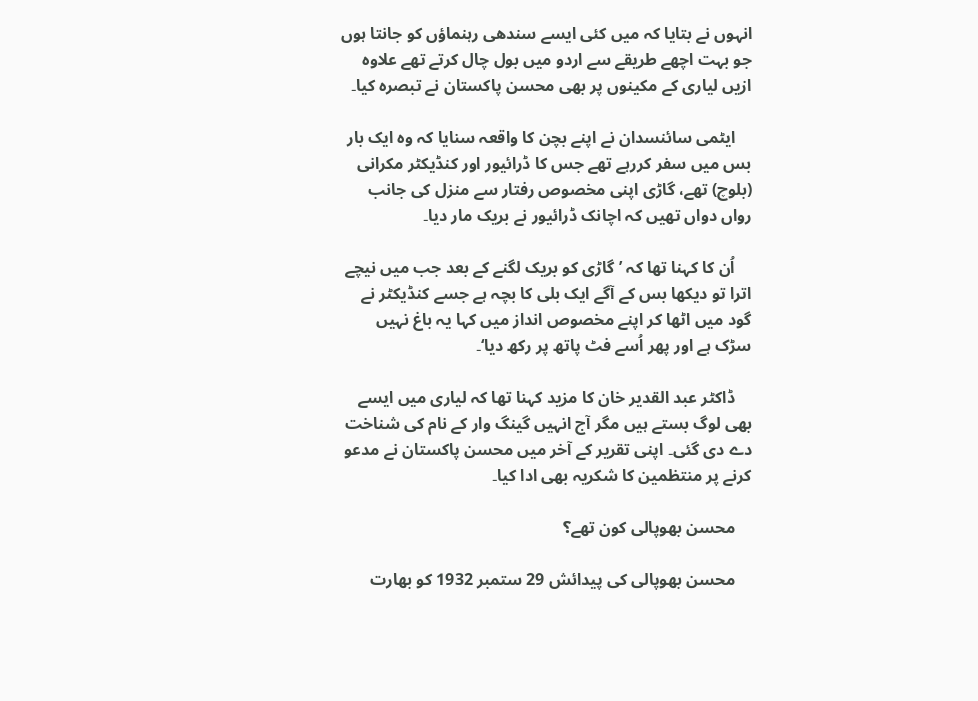انہوں نے بتایا کہ میں کئی ایسے سندھی رہنماؤں کو جانتا ہوں جو بہت اچھے طریقے سے اردو میں بول چال کرتے تھے علاوہ ازیں لیاری کے مکینوں پر بھی محسن پاکستان نے تبصرہ کیا۔

    ایٹمی سائنسدان نے اپنے بچن کا واقعہ سنایا کہ وہ ایک بار بس میں سفر کررہے تھے جس کا ڈرائیور اور کنڈیکٹر مکرانی (بلوچ) تھے، گاڑی اپنی مخصوص رفتار سے منزل کی جانب رواں دواں تھیں کہ اچانک ڈرائیور نے بریک مار دیا۔

    اُن کا کہنا تھا کہ ’گاڑی کو بریک لگنے کے بعد جب میں نیچے اترا تو دیکھا بس کے آگے ایک بلی کا بچہ ہے جسے کنڈیکٹر نے گود میں اٹھا کر اپنے مخصوص انداز میں کہا یہ باغ نہیں سڑک ہے اور پھر اُسے فٹ پاتھ پر رکھ دیا‘۔

    ڈاکٹر عبد القدیر خان کا مزید کہنا تھا کہ لیاری میں ایسے بھی لوگ بستے ہیں مگر آج انہیں گینگ وار کے نام کی شناخت دے دی گئی۔ اپنی تقریر کے آخر میں محسن پاکستان نے مدعو کرنے پر منتظمین کا شکریہ بھی ادا کیا۔

    محسن بھوپالی کون تھے؟

    محسن بھوپالی کی پیدائش 29 ستمبر 1932 کو بھارت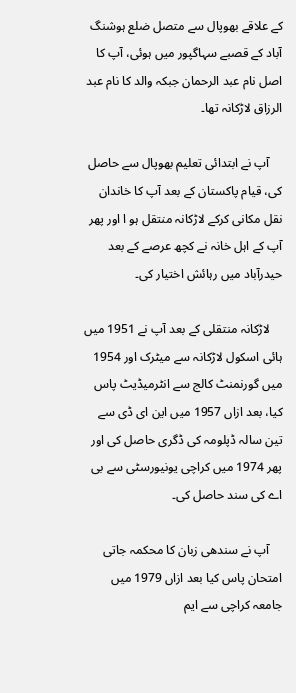کے علاقے بھوپال سے متصل ضلع ہوشنگ آباد کے قصبے سہاگپور میں ہوئی، آپ کا اصل نام عبد الرحمان جبکہ والد کا نام عبد الرزاق لاڑکانہ تھا۔

    آپ نے ابتدائی تعلیم بھوپال سے حاصل کی، قیام پاکستان کے بعد آپ کا خاندان نقل مکانی کرکے لاڑکانہ منتقل ہو ا اور پھر آپ کے اہل خانہ نے کچھ عرصے کے بعد حیدرآباد میں رہائش اختیار کی۔

    لاڑکانہ منتقلی کے بعد آپ نے 1951 میں ہائی اسکول لاڑکانہ سے میٹرک اور 1954 میں گورنمنٹ کالج سے انٹرمیڈیٹ پاس کیا، بعد ازاں 1957 میں این ای ڈی سے تین سالہ ڈپلومہ کی ڈگری حاصل کی اور پھر 1974 میں کراچی یونیورسٹی سے بی اے کی سند حاصل کی۔

    آپ نے سندھی زبان کا محکمہ جاتی امتحان پاس کیا بعد ازاں 1979 میں جامعہ کراچی سے ایم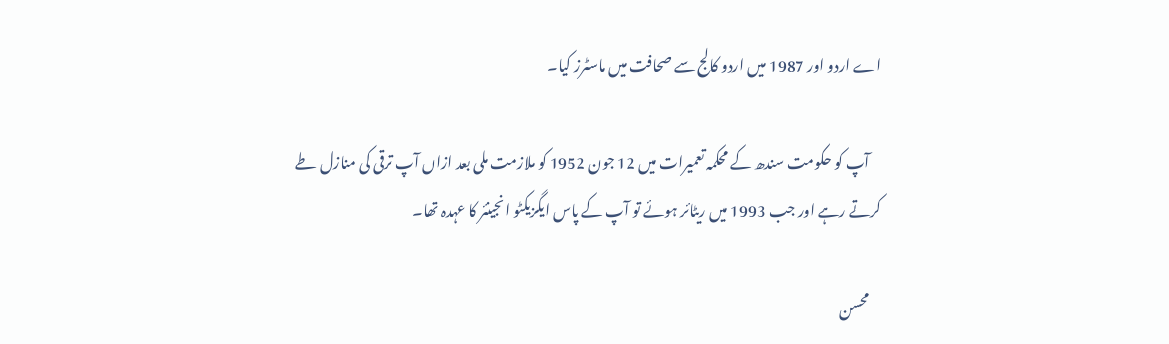اے اردو اور 1987 میں اردو کالج سے صحافت میں ماسٹرز کیا۔

    آپ کو حکومت سندھ کے محکمہ تعمیرات میں 12 جون 1952 کو ملازمت ملی بعد ازاں آپ ترقی کی منازل طے کرتے رہے اور جب 1993 میں ریٹائر ہوئے تو آپ کے پاس ایگزیکٹو انجینئر کا عہدہ تھا۔

    محسن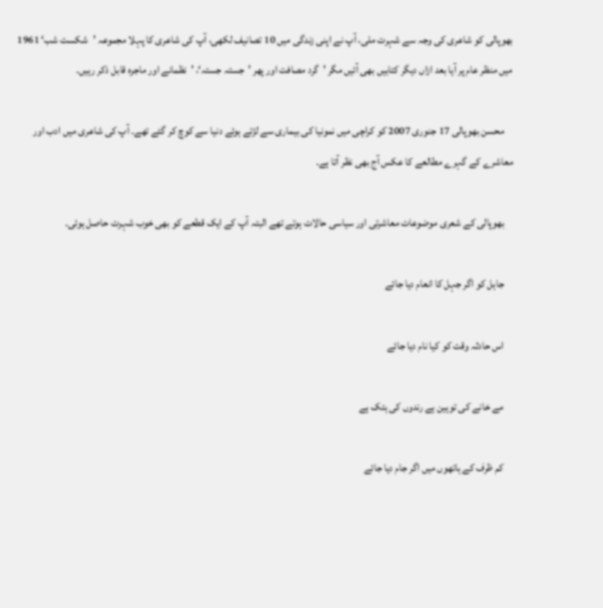بھوپالی کو شاعری کی وجہ سے شہرت ملی، آپ نے اپنی زندگی میں 10 تصانیف لکھی، آپ کی شاعری کا پہلا مجموعہ ’شکست شب‘ 1961 میں منظر عام پر آیا بعد ازاں دیگر کتابیں بھی آئیں مگر ’گرد مصافت اور پھر ’جستہ جستہ‘، ’نظمانے اور ماجرہ قابل ذکر رہیں۔

    محسن بھوپالی 17 جنوری 2007 کو کراچی میں نمونیا کی بیماری سے لڑتے ہوئے دنیا سے کوچ کر گئے تھے۔ آپ کی شاعری میں ادب اور معاشرے کے گہرے مطالعے کا عکس آج بھی نظر آتا ہے۔

    بھوپالی کے شعری موضوعات معاشرتی اور سیاسی حالات ہوتے تھے البتہ آپ کے ایک قطعے کو بھی خوب شہرت حاصل ہوئی۔

    جاہل کو اگر جہل کا انعام دیا جائے

    اس حادثہ وقت کو کیا نام دیا جائے

    مے خانے کی توہین ہے رندوں کی ہتک ہے

    کم ظرف کے ہاتھوں میں اگر جام دیا جائے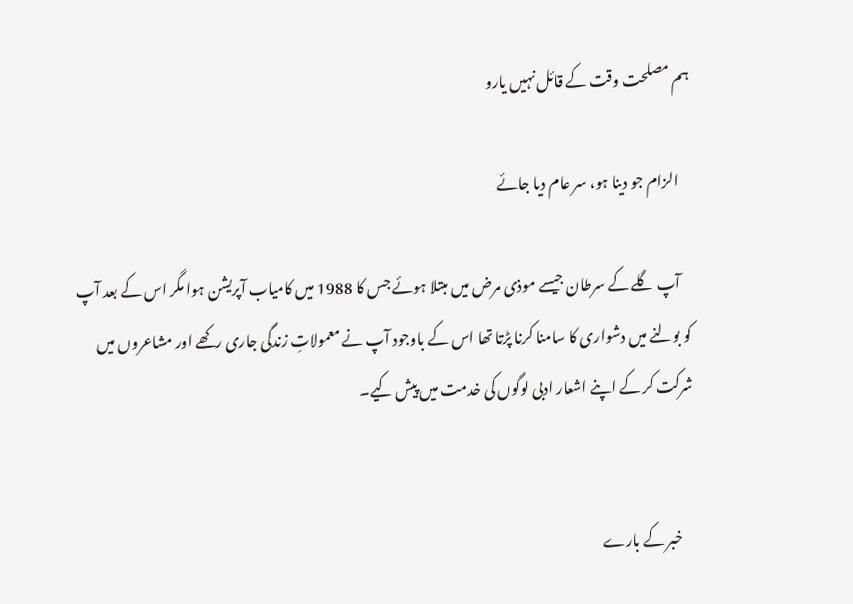ہم مصلحت وقت کے قائل نہیں یارو

    الزام جو دینا ہو، سر عام دیا جائے

    آپ گلے کے سرطان جیسے موذی مرض میں مبتلا ہوئے جس کا 1988 میں کامیاب آپریشن ہوا مگر اس کے بعد آپ کو بولنے میں دشواری کا سامنا کرنا پڑتا تھا اس کے باوجود آپ نے معمولاتِ زندگی جاری رکھے اور مشاعروں میں شرکت کر کے اپنے اشعار ادبی لوگوں کی خدمت میں پیش کیے۔


    خبر کے بارے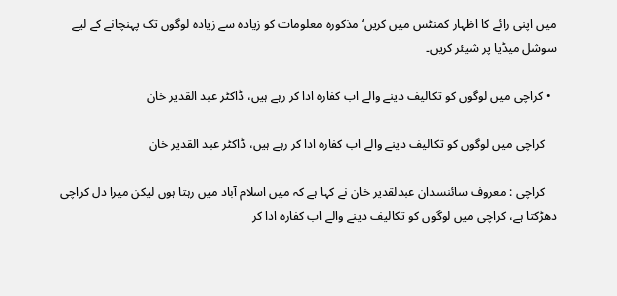میں اپنی رائے کا اظہار کمنٹس میں کریں‘ مذکورہ معلومات کو زیادہ سے زیادہ لوگوں تک پہنچانے کے لیے سوشل میڈیا پر شیئر کریں۔

  • کراچی میں لوگوں کو تکالیف دینے والے اب کفارہ ادا کر رہے ہیں، ڈاکٹر عبد القدیر خان

    کراچی میں لوگوں کو تکالیف دینے والے اب کفارہ ادا کر رہے ہیں، ڈاکٹر عبد القدیر خان

    کراچی : معروف سائنسدان عبدلقدیر خان نے کہا ہے کہ میں اسلام آباد میں رہتا ہوں لیکن میرا دل کراچی دھڑکتا ہے، کراچی میں لوگوں کو تکالیف دینے والے اب کفارہ ادا کر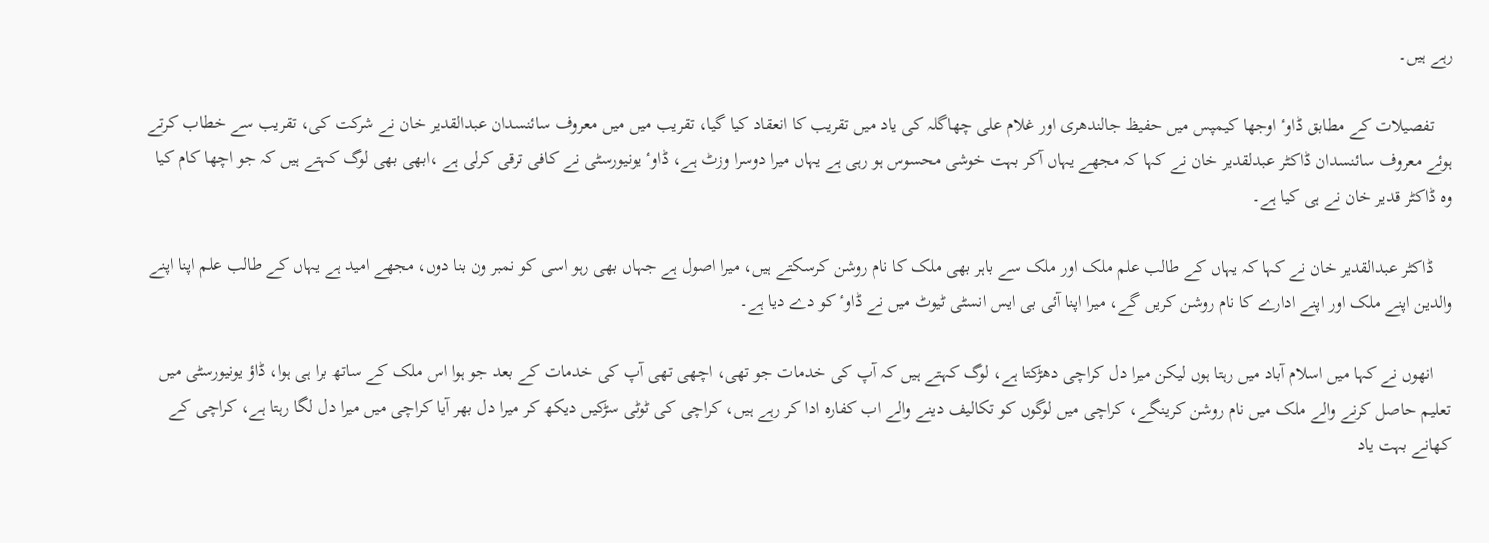رہے ہیں۔

    تفصیلات کے مطابق ڈاوٴ اوجھا کیمپس میں حفیظ جالندھری اور غلام علی چھاگلہ کی یاد میں تقریب کا انعقاد کیا گیا، تقریب میں میں معروف سائنسدان عبدالقدیر خان نے شرکت کی، تقریب سے خطاب کرتے ہوئے معروف سائنسدان ڈاکٹر عبدلقدیر خان نے کہا کہ مجھے یہاں آکر بہت خوشی محسوس ہو رہی ہے یہاں میرا دوسرا وزٹ ہے، ڈاوٴ یونیورسٹی نے کافی ترقی کرلی ہے ،ابھی بھی لوگ کہتے ہیں کہ جو اچھا کام کیا وہ ڈاکٹر قدیر خان نے ہی کیا ہے۔

    ڈاکٹر عبدالقدیر خان نے کہا کہ یہاں کے طالب علم ملک اور ملک سے باہر بھی ملک کا نام روشن کرسکتے ہیں، میرا اصول ہے جہاں بھی رہو اسی کو نمبر ون بنا دوں، مجھے امید ہے یہاں کے طالب علم اپنا اپنے والدین اپنے ملک اور اپنے ادارے کا نام روشن کریں گے، میرا اپنا آئی بی ایس انسٹی ٹیوٹ میں نے ڈاوٴ کو دے دیا ہے۔

    انھوں نے کہا میں اسلام آباد میں رہتا ہوں لیکن میرا دل کراچی دھڑکتا ہے، لوگ کہتے ہیں کہ آپ کی خدمات جو تھی، اچھی تھی آپ کی خدمات کے بعد جو ہوا اس ملک کے ساتھ برا ہی ہوا، ڈاؤ یونیورسٹی میں تعلیم حاصل کرنے والے ملک میں نام روشن کرینگے، کراچی میں لوگوں کو تکالیف دینے والے اب کفارہ ادا کر رہے ہیں، کراچی کی ٹوٹی سڑکیں دیکھ کر میرا دل بھر آیا کراچی میں میرا دل لگا رہتا ہے، کراچی کے کھانے بہت یاد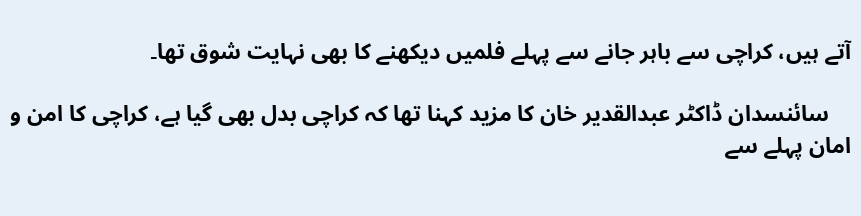آتے ہیں، کراچی سے باہر جانے سے پہلے فلمیں دیکھنے کا بھی نہایت شوق تھا۔

    سائنسدان ڈاکٹر عبدالقدیر خان کا مزید کہنا تھا کہ کراچی بدل بھی گیا ہے، کراچی کا امن و امان پہلے سے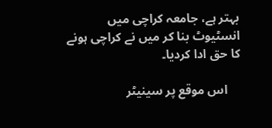بہتر ہے، جامعہ کراچی میں انسٹیوٹ بنا کر میں نے کراچی ہونے کا حق ادا کردیا۔

    اس موقع پر سینیٹر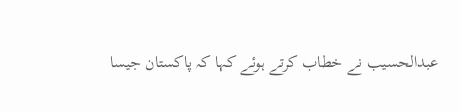عبدالحسیب نے خطاب کرتے ہوئے کہا کہ پاکستان جیسا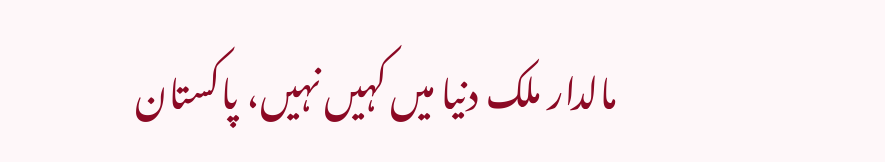مالدار ملک دنیا میں کہیں نہیں، پاکستان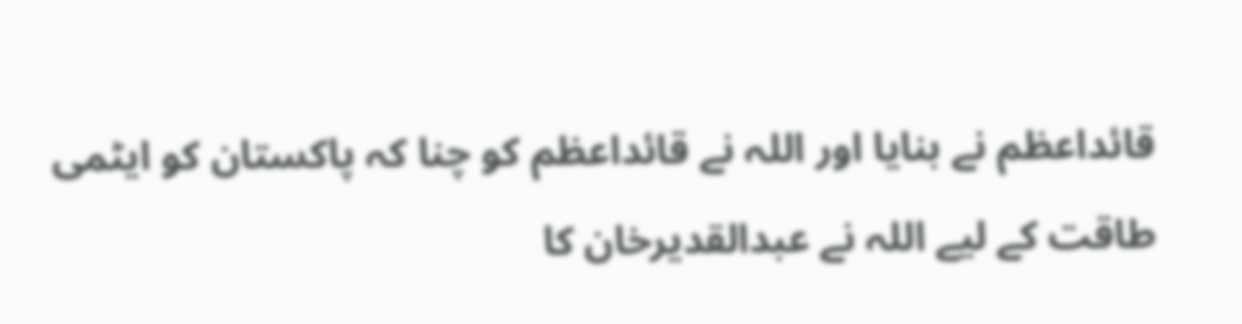قائداعظم نے بنایا اور اللہ نے قائداعظم کو چنا کہ پاکستان کو ایٹمی طاقت کے لیے اللہ نے عبدالقدیرخان کا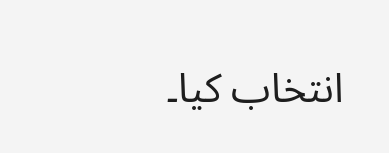انتخاب کیا۔